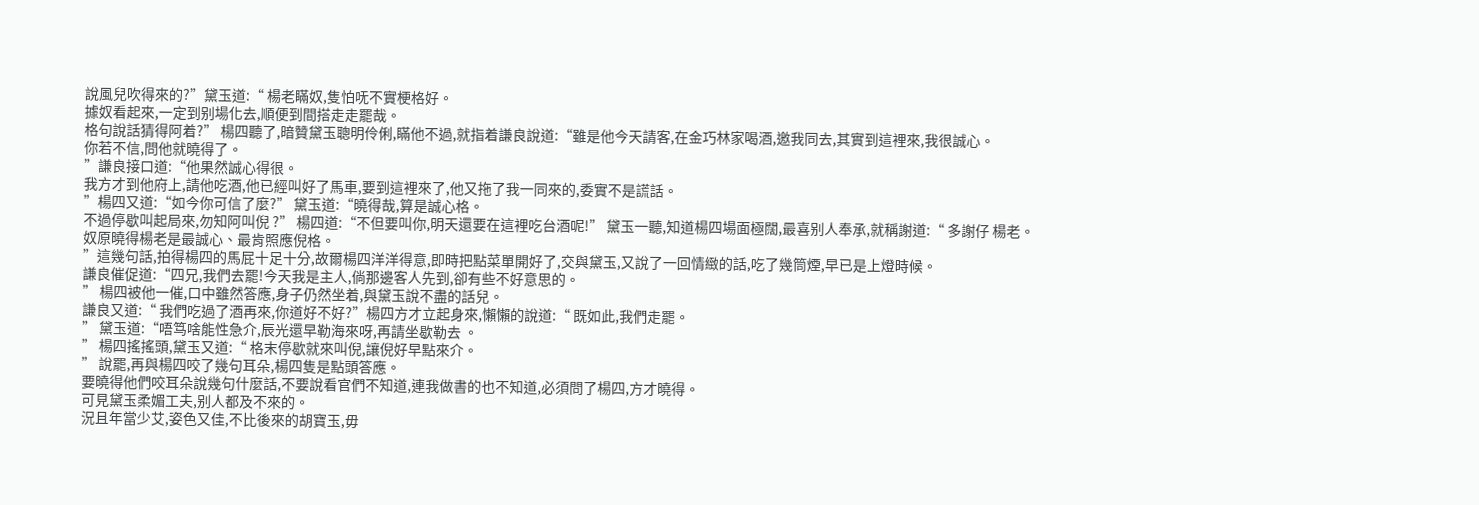說風兒吹得來的?”黛玉道:“ 楊老瞞奴,隻怕呒不實梗格好。
據奴看起來,一定到别場化去,順便到間搭走走罷哉。
格句說話猜得阿着?” 楊四聽了,暗贊黛玉聰明伶俐,瞞他不過,就指着謙良說道:“雖是他今天請客,在金巧林家喝酒,邀我同去,其實到這裡來,我很誠心。
你若不信,問他就曉得了。
”謙良接口道:“他果然誠心得很。
我方才到他府上,請他吃酒,他已經叫好了馬車,要到這裡來了,他又拖了我一同來的,委實不是謊話。
”楊四又道:“如今你可信了麼?” 黛玉道:“曉得哉,算是誠心格。
不過停歇叫起局來,勿知阿叫倪 ?” 楊四道:“不但要叫你,明天還要在這裡吃台酒呢!” 黛玉一聽,知道楊四場面極闊,最喜别人奉承,就稱謝道:“ 多謝仔 楊老。
奴原曉得楊老是最誠心、最肯照應倪格。
”這幾句話,拍得楊四的馬屁十足十分,故爾楊四洋洋得意,即時把點菜單開好了,交與黛玉,又說了一回情緻的話,吃了幾筒煙,早已是上燈時候。
謙良催促道:“四兄,我們去罷!今天我是主人,倘那邊客人先到,卻有些不好意思的。
” 楊四被他一催,口中雖然答應,身子仍然坐着,與黛玉說不盡的話兒。
謙良又道:“ 我們吃過了酒再來,你道好不好?”楊四方才立起身來,懶懶的說道:“ 既如此,我們走罷。
” 黛玉道:“唔笃啥能性急介,辰光還早勒海來呀,再請坐歇勒去 。
” 楊四搖搖頭,黛玉又道:“ 格末停歇就來叫倪,讓倪好早點來介。
” 說罷,再與楊四咬了幾句耳朵,楊四隻是點頭答應。
要曉得他們咬耳朵說幾句什麼話,不要說看官們不知道,連我做書的也不知道,必須問了楊四,方才曉得。
可見黛玉柔媚工夫,别人都及不來的。
況且年當少艾,姿色又佳,不比後來的胡寶玉,毋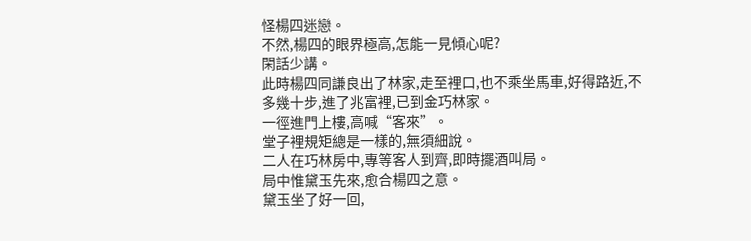怪楊四迷戀。
不然,楊四的眼界極高,怎能一見傾心呢?
閑話少講。
此時楊四同謙良出了林家,走至裡口,也不乘坐馬車,好得路近,不多幾十步,進了兆富裡,已到金巧林家。
一徑進門上樓,高喊“客來”。
堂子裡規矩總是一樣的,無須細說。
二人在巧林房中,專等客人到齊,即時擺酒叫局。
局中惟黛玉先來,愈合楊四之意。
黛玉坐了好一回,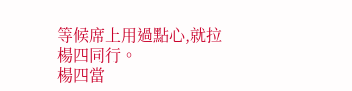等候席上用過點心,就拉楊四同行。
楊四當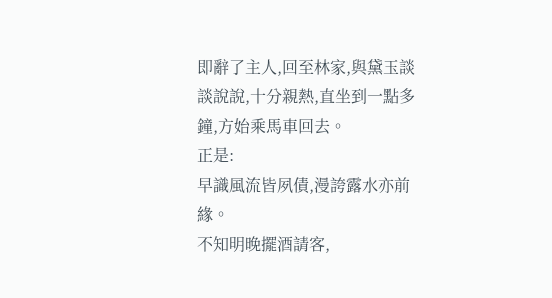即辭了主人,回至林家,與黛玉談談說說,十分親熱,直坐到一點多鐘,方始乘馬車回去。
正是:
早識風流皆夙債,漫誇露水亦前緣。
不知明晚擺酒請客,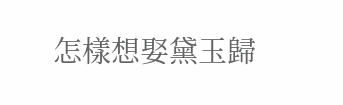怎樣想娶黛玉歸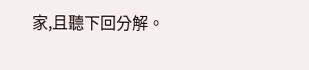家,且聽下回分解。